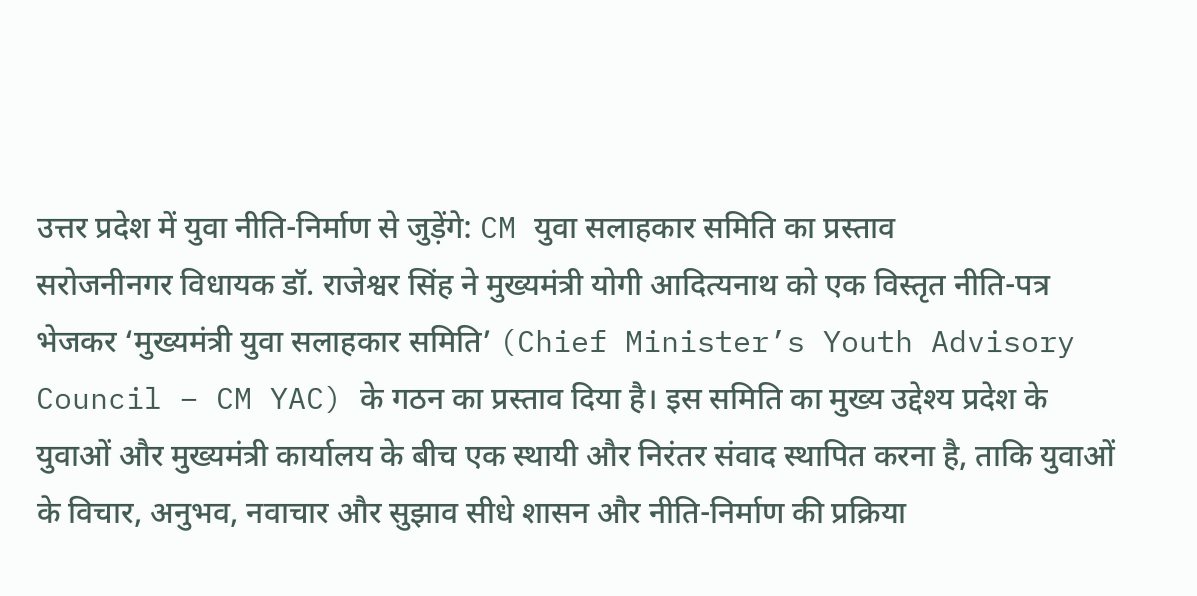उत्तर प्रदेश में युवा नीति-निर्माण से जुड़ेंगे: CM युवा सलाहकार समिति का प्रस्ताव
सरोजनीनगर विधायक डॉ. राजेश्वर सिंह ने मुख्यमंत्री योगी आदित्यनाथ को एक विस्तृत नीति-पत्र भेजकर ‘मुख्यमंत्री युवा सलाहकार समिति’ (Chief Minister’s Youth Advisory Council – CM YAC) के गठन का प्रस्ताव दिया है। इस समिति का मुख्य उद्देश्य प्रदेश के युवाओं और मुख्यमंत्री कार्यालय के बीच एक स्थायी और निरंतर संवाद स्थापित करना है, ताकि युवाओं के विचार, अनुभव, नवाचार और सुझाव सीधे शासन और नीति-निर्माण की प्रक्रिया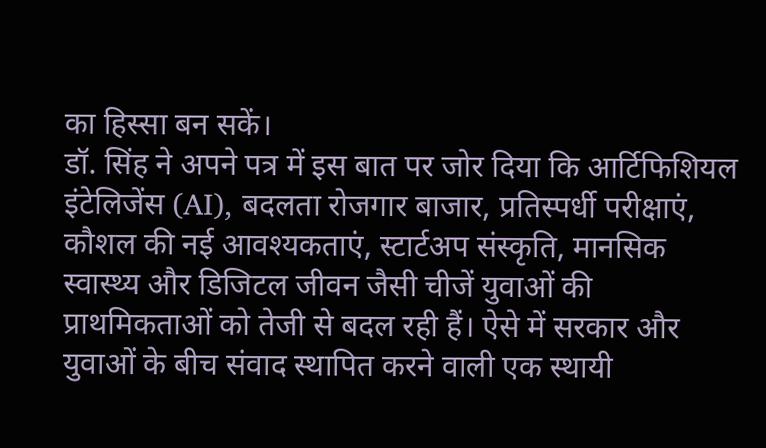का हिस्सा बन सकें।
डॉ. सिंह ने अपने पत्र में इस बात पर जोर दिया कि आर्टिफिशियल इंटेलिजेंस (AI), बदलता रोजगार बाजार, प्रतिस्पर्धी परीक्षाएं, कौशल की नई आवश्यकताएं, स्टार्टअप संस्कृति, मानसिक स्वास्थ्य और डिजिटल जीवन जैसी चीजें युवाओं की प्राथमिकताओं को तेजी से बदल रही हैं। ऐसे में सरकार और युवाओं के बीच संवाद स्थापित करने वाली एक स्थायी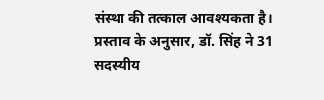संस्था की तत्काल आवश्यकता है।
प्रस्ताव के अनुसार, डॉ. सिंह ने 31 सदस्यीय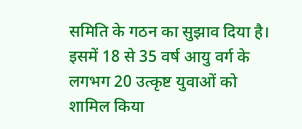समिति के गठन का सुझाव दिया है। इसमें 18 से 35 वर्ष आयु वर्ग के लगभग 20 उत्कृष्ट युवाओं को शामिल किया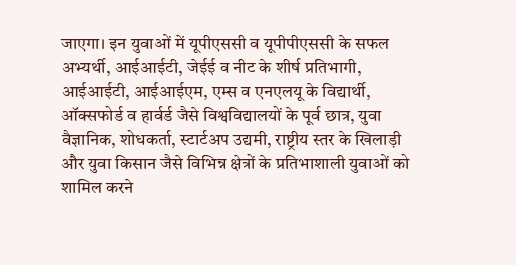जाएगा। इन युवाओं में यूपीएससी व यूपीपीएससी के सफल अभ्यर्थी, आईआईटी, जेईई व नीट के शीर्ष प्रतिभागी, आईआईटी, आईआईएम, एम्स व एनएलयू के विद्यार्थी, ऑक्सफोर्ड व हार्वर्ड जैसे विश्वविद्यालयों के पूर्व छात्र, युवा वैज्ञानिक, शोधकर्ता, स्टार्टअप उद्यमी, राष्ट्रीय स्तर के खिलाड़ी और युवा किसान जैसे विभिन्न क्षेत्रों के प्रतिभाशाली युवाओं को शामिल करने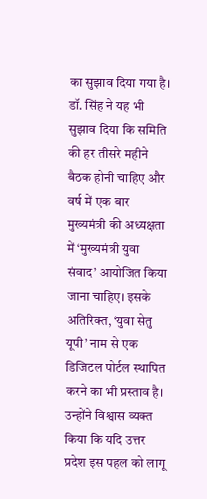का सुझाव दिया गया है।
डॉ. सिंह ने यह भी सुझाव दिया कि समिति की हर तीसरे महीने बैठक होनी चाहिए और वर्ष में एक बार मुख्यमंत्री की अध्यक्षता में ‘मुख्यमंत्री युवा संवाद’ आयोजित किया जाना चाहिए। इसके अतिरिक्त, ‘युवा सेतु यूपी’ नाम से एक डिजिटल पोर्टल स्थापित करने का भी प्रस्ताव है।
उन्होंने विश्वास व्यक्त किया कि यदि उत्तर प्रदेश इस पहल को लागू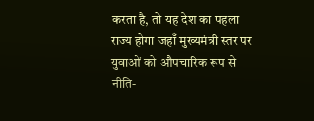करता है, तो यह देश का पहला राज्य होगा जहाँ मुख्यमंत्री स्तर पर युवाओं को औपचारिक रूप से नीति-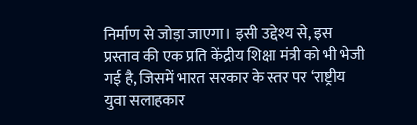निर्माण से जोड़ा जाएगा। इसी उद्देश्य से, इस प्रस्ताव की एक प्रति केंद्रीय शिक्षा मंत्री को भी भेजी गई है, जिसमें भारत सरकार के स्तर पर ‘राष्ट्रीय युवा सलाहकार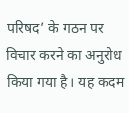परिषद’ के गठन पर विचार करने का अनुरोध किया गया है। यह कदम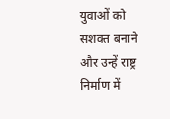युवाओं को सशक्त बनाने और उन्हें राष्ट्र निर्माण में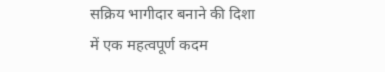सक्रिय भागीदार बनाने की दिशा में एक महत्वपूर्ण कदम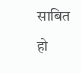साबित हो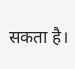सकता है।